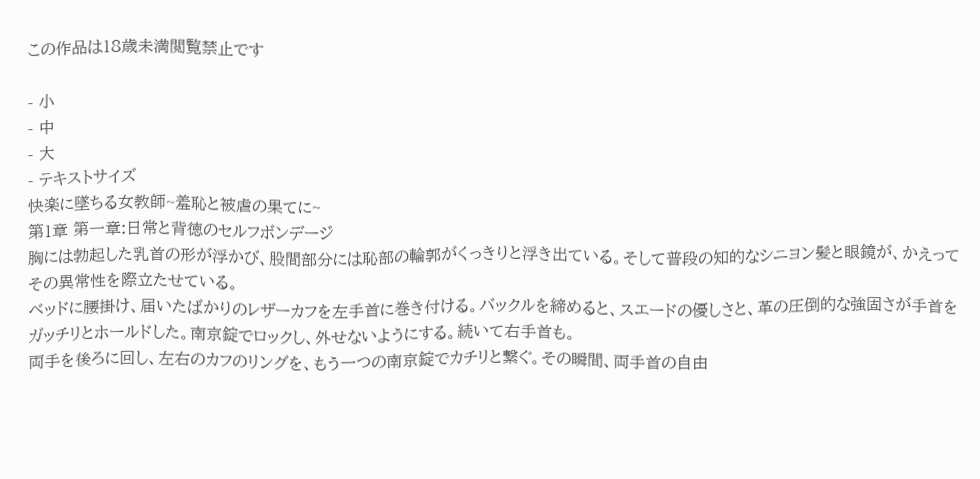この作品は18歳未満閲覧禁止です

- 小
- 中
- 大
- テキストサイズ
快楽に墜ちる女教師~羞恥と被虐の果てに~
第1章 第一章:日常と背徳のセルフボンデージ
胸には勃起した乳首の形が浮かび、股間部分には恥部の輪郭がくっきりと浮き出ている。そして普段の知的なシニヨン髪と眼鏡が、かえってその異常性を際立たせている。
ベッドに腰掛け、届いたばかりのレザーカフを左手首に巻き付ける。バックルを締めると、スエードの優しさと、革の圧倒的な強固さが手首をガッチリとホールドした。南京錠でロックし、外せないようにする。続いて右手首も。
両手を後ろに回し、左右のカフのリングを、もう一つの南京錠でカチリと繋ぐ。その瞬間、両手首の自由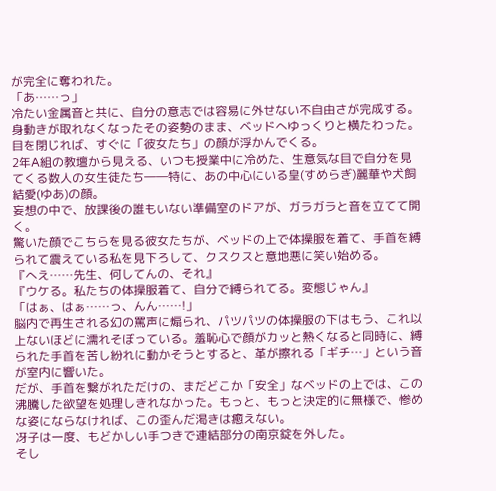が完全に奪われた。
「あ……っ」
冷たい金属音と共に、自分の意志では容易に外せない不自由さが完成する。身動きが取れなくなったその姿勢のまま、ベッドへゆっくりと横たわった。
目を閉じれば、すぐに「彼女たち」の顔が浮かんでくる。
2年A組の教壇から見える、いつも授業中に冷めた、生意気な目で自分を見てくる数人の女生徒たち――特に、あの中心にいる皇(すめらぎ)麗華や犬飼結愛(ゆあ)の顔。
妄想の中で、放課後の誰もいない準備室のドアが、ガラガラと音を立てて開く。
驚いた顔でこちらを見る彼女たちが、ベッドの上で体操服を着て、手首を縛られて震えている私を見下ろして、クスクスと意地悪に笑い始める。
『へえ……先生、何してんの、それ』
『ウケる。私たちの体操服着て、自分で縛られてる。変態じゃん』
「はぁ、はぁ……っ、んん……!」
脳内で再生される幻の罵声に煽られ、パツパツの体操服の下はもう、これ以上ないほどに濡れそぼっている。羞恥心で顔がカッと熱くなると同時に、縛られた手首を苦し紛れに動かそうとすると、革が擦れる「ギチ…」という音が室内に響いた。
だが、手首を繋がれただけの、まだどこか「安全」なベッドの上では、この沸騰した欲望を処理しきれなかった。もっと、もっと決定的に無様で、惨めな姿にならなければ、この歪んだ渇きは癒えない。
冴子は一度、もどかしい手つきで連結部分の南京錠を外した。
そし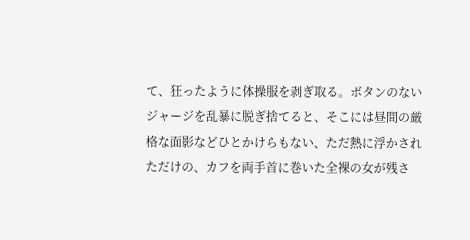て、狂ったように体操服を剥ぎ取る。ボタンのないジャージを乱暴に脱ぎ捨てると、そこには昼間の厳格な面影などひとかけらもない、ただ熱に浮かされただけの、カフを両手首に巻いた全裸の女が残さ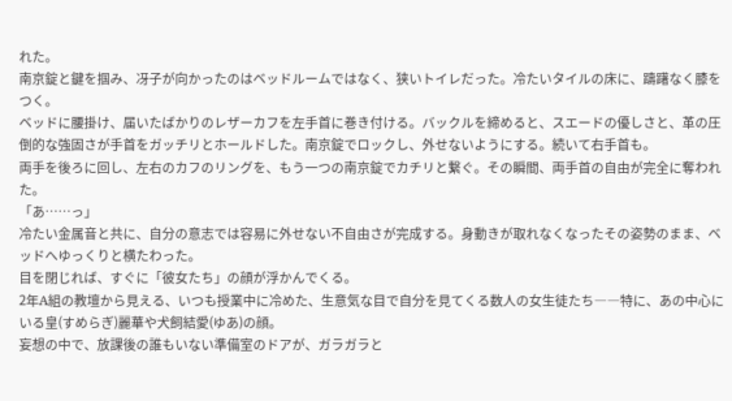れた。
南京錠と鍵を掴み、冴子が向かったのはベッドルームではなく、狭いトイレだった。冷たいタイルの床に、躊躇なく膝をつく。
ベッドに腰掛け、届いたばかりのレザーカフを左手首に巻き付ける。バックルを締めると、スエードの優しさと、革の圧倒的な強固さが手首をガッチリとホールドした。南京錠でロックし、外せないようにする。続いて右手首も。
両手を後ろに回し、左右のカフのリングを、もう一つの南京錠でカチリと繋ぐ。その瞬間、両手首の自由が完全に奪われた。
「あ……っ」
冷たい金属音と共に、自分の意志では容易に外せない不自由さが完成する。身動きが取れなくなったその姿勢のまま、ベッドへゆっくりと横たわった。
目を閉じれば、すぐに「彼女たち」の顔が浮かんでくる。
2年A組の教壇から見える、いつも授業中に冷めた、生意気な目で自分を見てくる数人の女生徒たち――特に、あの中心にいる皇(すめらぎ)麗華や犬飼結愛(ゆあ)の顔。
妄想の中で、放課後の誰もいない準備室のドアが、ガラガラと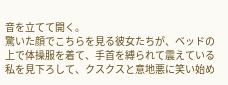音を立てて開く。
驚いた顔でこちらを見る彼女たちが、ベッドの上で体操服を着て、手首を縛られて震えている私を見下ろして、クスクスと意地悪に笑い始め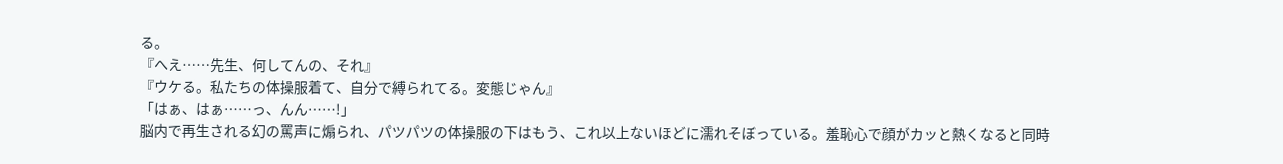る。
『へえ……先生、何してんの、それ』
『ウケる。私たちの体操服着て、自分で縛られてる。変態じゃん』
「はぁ、はぁ……っ、んん……!」
脳内で再生される幻の罵声に煽られ、パツパツの体操服の下はもう、これ以上ないほどに濡れそぼっている。羞恥心で顔がカッと熱くなると同時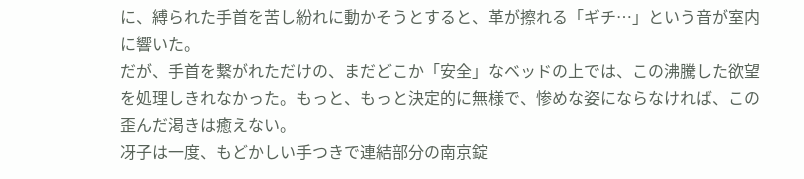に、縛られた手首を苦し紛れに動かそうとすると、革が擦れる「ギチ…」という音が室内に響いた。
だが、手首を繋がれただけの、まだどこか「安全」なベッドの上では、この沸騰した欲望を処理しきれなかった。もっと、もっと決定的に無様で、惨めな姿にならなければ、この歪んだ渇きは癒えない。
冴子は一度、もどかしい手つきで連結部分の南京錠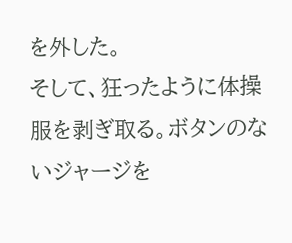を外した。
そして、狂ったように体操服を剥ぎ取る。ボタンのないジャージを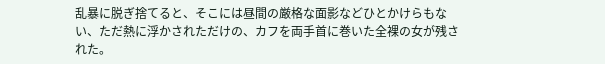乱暴に脱ぎ捨てると、そこには昼間の厳格な面影などひとかけらもない、ただ熱に浮かされただけの、カフを両手首に巻いた全裸の女が残された。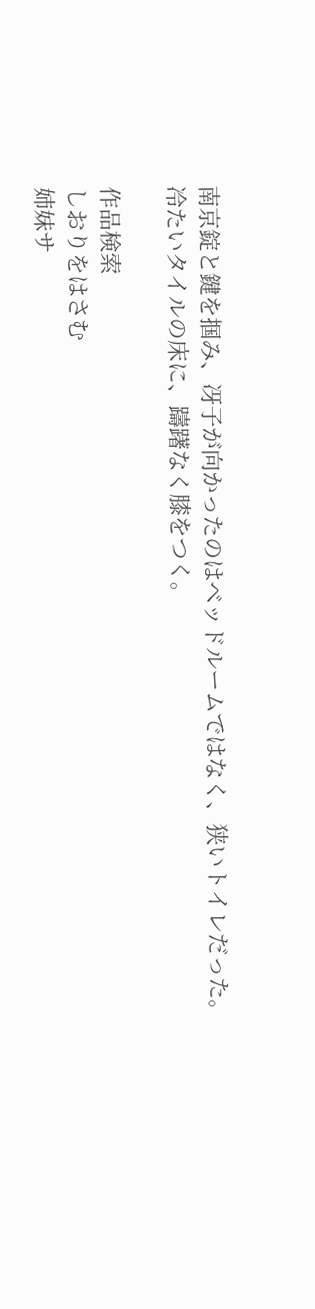南京錠と鍵を掴み、冴子が向かったのはベッドルームではなく、狭いトイレだった。冷たいタイルの床に、躊躇なく膝をつく。

作品検索
しおりをはさむ
姉妹サ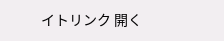イトリンク 開く